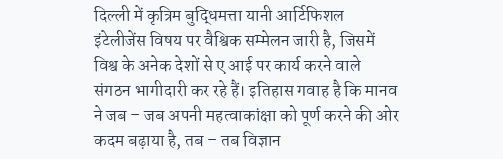दिल्ली में कृत्रिम बुद्धिमत्ता यानी आर्टिफिशल इंटेलीजेंस विषय पर वैश्विक सम्मेलन जारी है, जिसमें विश्व के अनेक देशों से ए आई पर कार्य करने वाले संगठन भागीदारी कर रहे हैं। इतिहास गवाह है कि मानव ने जब – जब अपनी महत्वाकांक्षा को पूर्ण करने की ओर कदम बढ़ाया है, तब – तब विज्ञान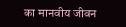का मानवीय जीवन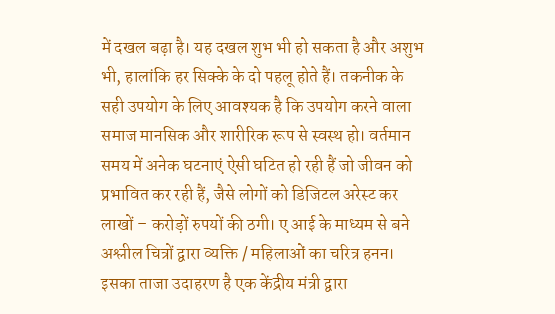में दखल बढ़ा है। यह दखल शुभ भी हो सकता है और अशुभ भी, हालांकि हर सिक्के के दो पहलू होते हैं। तकनीक के सही उपयोग के लिए आवश्यक है कि उपयोग करने वाला समाज मानसिक और शारीरिक रूप से स्वस्थ हो। वर्तमान समय में अनेक घटनाएं ऐसी घटित हो रही हैं जो जीवन को प्रभावित कर रही हैं, जैसे लोगों को डिजिटल अरेस्ट कर लाखों – करोड़ों रुपयों की ठगी। ए आई के माध्यम से बने अश्लील चित्रों द्वारा व्यक्ति / महिलाओं का चरित्र हनन। इसका ताजा उदाहरण है एक केंद्रीय मंत्री द्वारा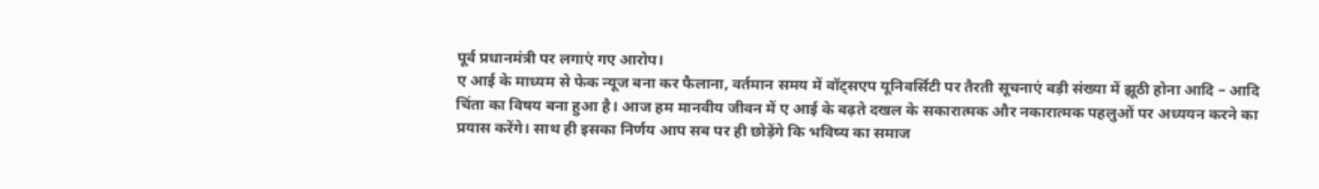पूर्व प्रधानमंत्री पर लगाएं गए आरोप।
ए आई के माध्यम से फेक न्यूज बना कर फैलाना, वर्तमान समय में वॉट्सएप यूनिवर्सिटी पर तैरती सूचनाएं बड़ी संख्या में झूठी होना आदि – आदि चिंता का विषय बना हुआ है। आज हम मानवीय जीवन में ए आई के बढ़ते दखल के सकारात्मक और नकारात्मक पहलुओं पर अध्ययन करने का प्रयास करेंगे। साथ ही इसका निर्णय आप सब पर ही छोड़ेंगे कि भविष्य का समाज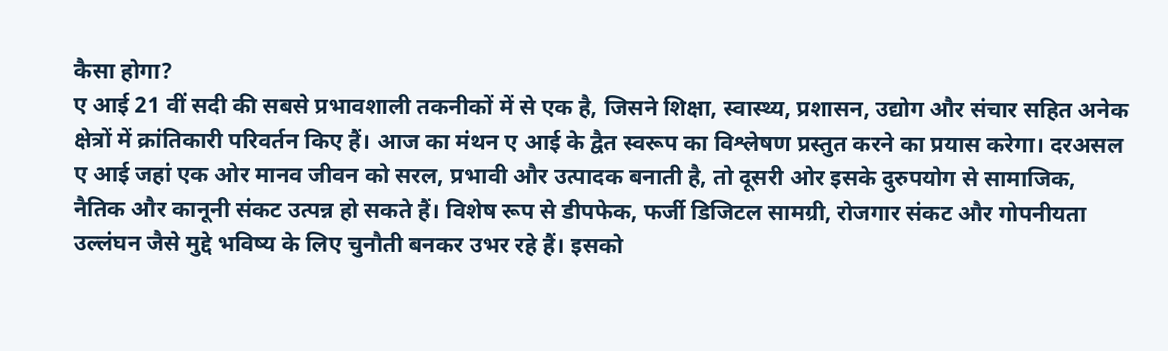कैसा होगा?
ए आई 21 वीं सदी की सबसे प्रभावशाली तकनीकों में से एक है, जिसने शिक्षा, स्वास्थ्य, प्रशासन, उद्योग और संचार सहित अनेक क्षेत्रों में क्रांतिकारी परिवर्तन किए हैं। आज का मंथन ए आई के द्वैत स्वरूप का विश्लेषण प्रस्तुत करने का प्रयास करेगा। दरअसल
ए आई जहां एक ओर मानव जीवन को सरल, प्रभावी और उत्पादक बनाती है, तो दूसरी ओर इसके दुरुपयोग से सामाजिक, नैतिक और कानूनी संकट उत्पन्न हो सकते हैं। विशेष रूप से डीपफेक, फर्जी डिजिटल सामग्री, रोजगार संकट और गोपनीयता उल्लंघन जैसे मुद्दे भविष्य के लिए चुनौती बनकर उभर रहे हैं। इसको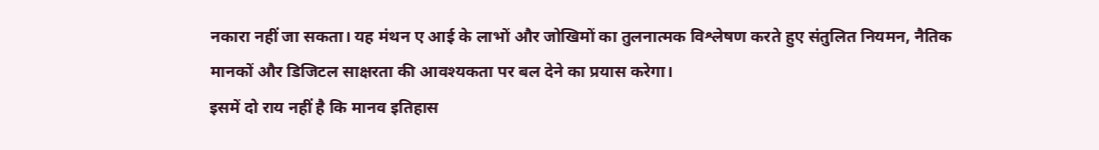नकारा नहीं जा सकता। यह मंथन ए आई के लाभों और जोखिमों का तुलनात्मक विश्लेषण करते हुए संतुलित नियमन, नैतिक मानकों और डिजिटल साक्षरता की आवश्यकता पर बल देने का प्रयास करेगा।
इसमें दो राय नहीं है कि मानव इतिहास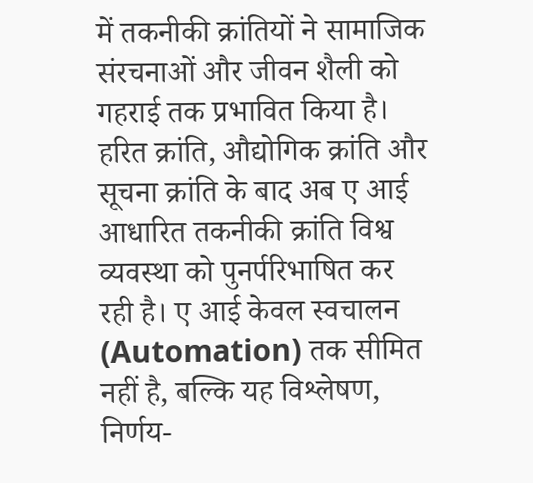में तकनीकी क्रांतियों ने सामाजिक संरचनाओं और जीवन शैली को गहराई तक प्रभावित किया है। हरित क्रांति, औद्योगिक क्रांति और सूचना क्रांति के बाद अब ए आई आधारित तकनीकी क्रांति विश्व व्यवस्था को पुनर्परिभाषित कर रही है। ए आई केवल स्वचालन (Automation) तक सीमित नहीं है, बल्कि यह विश्लेषण, निर्णय-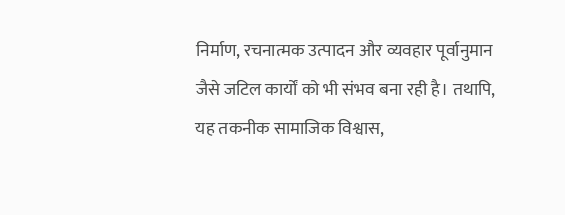निर्माण, रचनात्मक उत्पादन और व्यवहार पूर्वानुमान जैसे जटिल कार्यों को भी संभव बना रही है। तथापि, यह तकनीक सामाजिक विश्वास,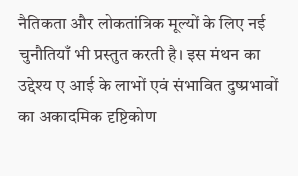नैतिकता और लोकतांत्रिक मूल्यों के लिए नई चुनौतियाँ भी प्रस्तुत करती है। इस मंथन का उद्देश्य ए आई के लाभों एवं संभावित दुष्प्रभावों का अकादमिक दृष्टिकोण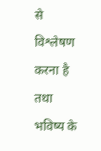से विश्लेषण करना है तथा भविष्य के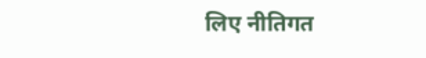लिए नीतिगत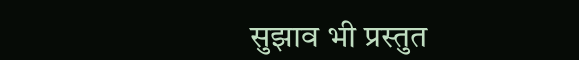सुझाव भी प्रस्तुत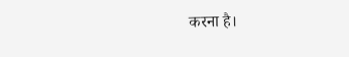करना है।